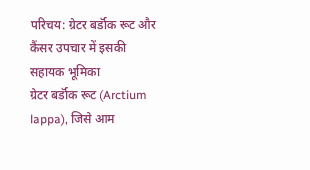परिचय: ग्रेटर बर्डॉक रूट और कैंसर उपचार में इसकी सहायक भूमिका
ग्रेटर बर्डॉक रूट (Arctium lappa), जिसे आम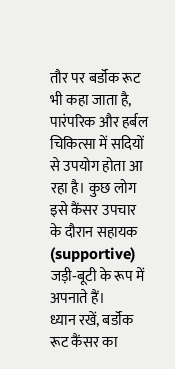तौर पर बर्डॉक रूट भी कहा जाता है, पारंपरिक और हर्बल चिकित्सा में सदियों से उपयोग होता आ रहा है। कुछ लोग इसे कैंसर उपचार के दौरान सहायक (supportive) जड़ी‑बूटी के रूप में अपनाते हैं।
ध्यान रखें, बर्डॉक रूट कैंसर का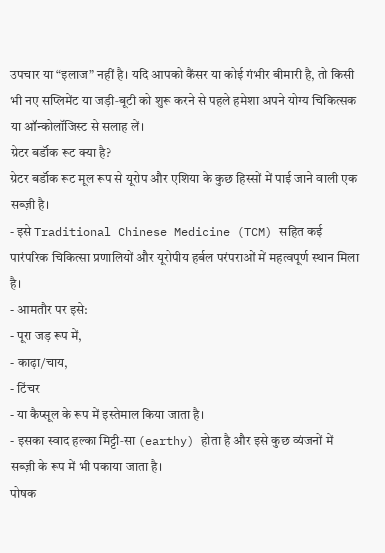उपचार या “इलाज” नहीं है। यदि आपको कैंसर या कोई गंभीर बीमारी है, तो किसी भी नए सप्लिमेंट या जड़ी‑बूटी को शुरू करने से पहले हमेशा अपने योग्य चिकित्सक या ऑन्कोलॉजिस्ट से सलाह लें।
ग्रेटर बर्डॉक रूट क्या है?
ग्रेटर बर्डॉक रूट मूल रूप से यूरोप और एशिया के कुछ हिस्सों में पाई जाने वाली एक सब्ज़ी है।
- इसे Traditional Chinese Medicine (TCM) सहित कई पारंपरिक चिकित्सा प्रणालियों और यूरोपीय हर्बल परंपराओं में महत्वपूर्ण स्थान मिला है।
- आमतौर पर इसे:
- पूरा जड़ रूप में,
- काढ़ा/चाय,
- टिंचर
- या कैप्सूल के रूप में इस्तेमाल किया जाता है।
- इसका स्वाद हल्का मिट्टी‑सा (earthy) होता है और इसे कुछ व्यंजनों में सब्ज़ी के रूप में भी पकाया जाता है।
पोषक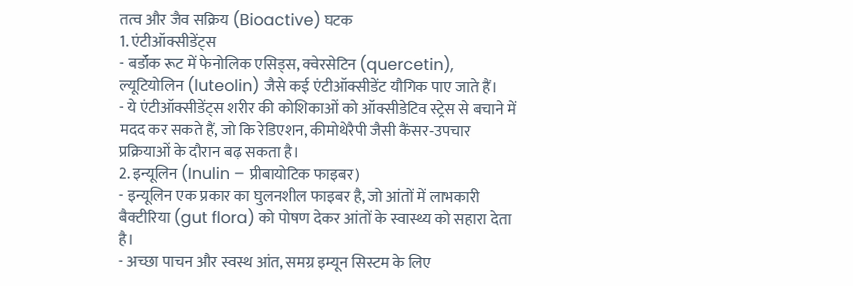तत्व और जैव सक्रिय (Bioactive) घटक
1. एंटीऑक्सीडेंट्स
- बर्डॉक रूट में फेनोलिक एसिड्स, क्वेरसेटिन (quercetin), ल्यूटियोलिन (luteolin) जैसे कई एंटीऑक्सीडेंट यौगिक पाए जाते हैं।
- ये एंटीऑक्सीडेंट्स शरीर की कोशिकाओं को ऑक्सीडेटिव स्ट्रेस से बचाने में मदद कर सकते हैं, जो कि रेडिएशन, कीमोथेरैपी जैसी कैंसर‑उपचार प्रक्रियाओं के दौरान बढ़ सकता है।
2. इन्यूलिन (Inulin – प्रीबायोटिक फाइबर)
- इन्यूलिन एक प्रकार का घुलनशील फाइबर है, जो आंतों में लाभकारी बैक्टीरिया (gut flora) को पोषण देकर आंतों के स्वास्थ्य को सहारा देता है।
- अच्छा पाचन और स्वस्थ आंत, समग्र इम्यून सिस्टम के लिए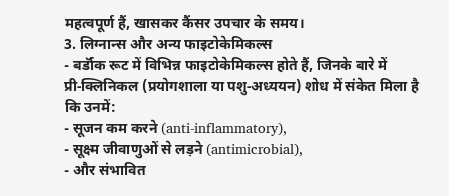महत्वपूर्ण हैं, खासकर कैंसर उपचार के समय।
3. लिग्नान्स और अन्य फाइटोकेमिकल्स
- बर्डॉक रूट में विभिन्न फाइटोकेमिकल्स होते हैं, जिनके बारे में प्री‑क्लिनिकल (प्रयोगशाला या पशु‑अध्ययन) शोध में संकेत मिला है कि उनमें:
- सूजन कम करने (anti‑inflammatory),
- सूक्ष्म जीवाणुओं से लड़ने (antimicrobial),
- और संभावित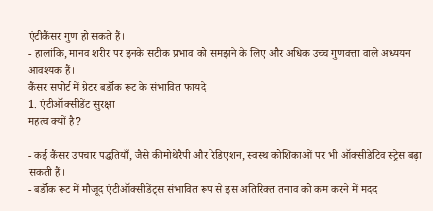एंटीकैंसर गुण हो सकते हैं।
- हालांकि, मानव शरीर पर इनके सटीक प्रभाव को समझने के लिए और अधिक उच्च गुणवत्ता वाले अध्ययन आवश्यक हैं।
कैंसर सपोर्ट में ग्रेटर बर्डॉक रूट के संभावित फायदे
1. एंटीऑक्सीडेंट सुरक्षा
महत्व क्यों है?

- कई कैंसर उपचार पद्धतियाँ, जैसे कीमोथेरैपी और रेडिएशन, स्वस्थ कोशिकाओं पर भी ऑक्सीडेटिव स्ट्रेस बढ़ा सकती हैं।
- बर्डॉक रूट में मौजूद एंटीऑक्सीडेंट्स संभावित रूप से इस अतिरिक्त तनाव को कम करने में मदद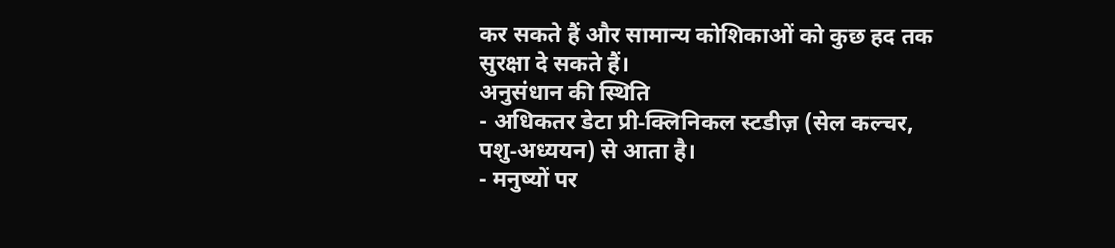कर सकते हैं और सामान्य कोशिकाओं को कुछ हद तक सुरक्षा दे सकते हैं।
अनुसंधान की स्थिति
- अधिकतर डेटा प्री‑क्लिनिकल स्टडीज़ (सेल कल्चर, पशु‑अध्ययन) से आता है।
- मनुष्यों पर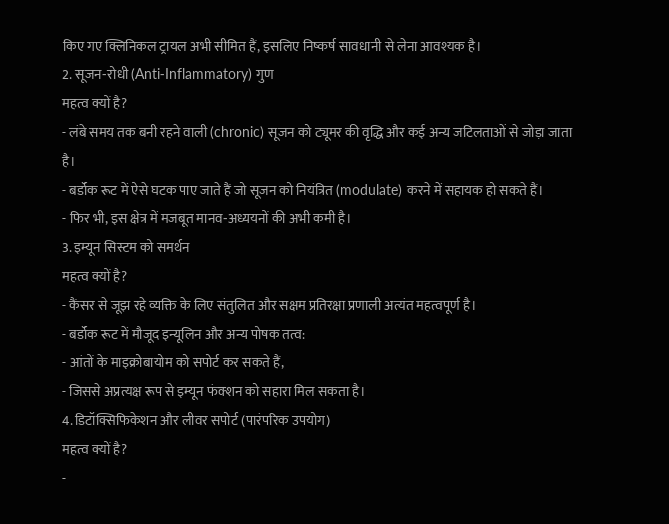किए गए क्लिनिकल ट्रायल अभी सीमित हैं, इसलिए निष्कर्ष सावधानी से लेना आवश्यक है।
2. सूजन‑रोधी (Anti‑Inflammatory) गुण
महत्व क्यों है?
- लंबे समय तक बनी रहने वाली (chronic) सूजन को ट्यूमर की वृद्धि और कई अन्य जटिलताओं से जोड़ा जाता है।
- बर्डॉक रूट में ऐसे घटक पाए जाते हैं जो सूजन को नियंत्रित (modulate) करने में सहायक हो सकते हैं।
- फिर भी, इस क्षेत्र में मजबूत मानव‑अध्ययनों की अभी कमी है।
3. इम्यून सिस्टम को समर्थन
महत्व क्यों है?
- कैंसर से जूझ रहे व्यक्ति के लिए संतुलित और सक्षम प्रतिरक्षा प्रणाली अत्यंत महत्वपूर्ण है।
- बर्डॉक रूट में मौजूद इन्यूलिन और अन्य पोषक तत्व:
- आंतों के माइक्रोबायोम को सपोर्ट कर सकते हैं,
- जिससे अप्रत्यक्ष रूप से इम्यून फंक्शन को सहारा मिल सकता है।
4. डिटॉक्सिफिकेशन और लीवर सपोर्ट (पारंपरिक उपयोग)
महत्व क्यों है?
-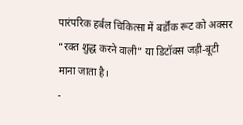पारंपरिक हर्बल चिकित्सा में बर्डॉक रूट को अक्सर “रक्त शुद्ध करने वाली” या डिटॉक्स जड़ी‑बूटी माना जाता है।
-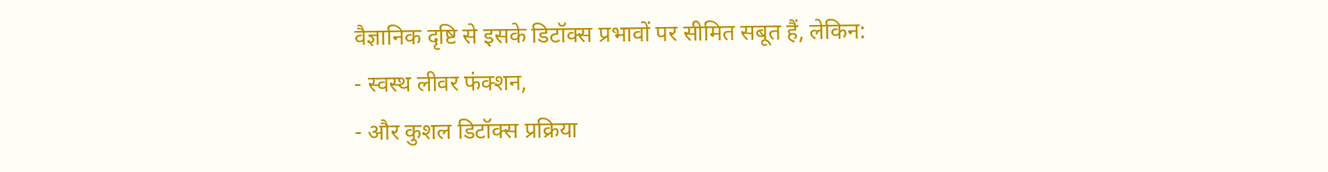वैज्ञानिक दृष्टि से इसके डिटॉक्स प्रभावों पर सीमित सबूत हैं, लेकिन:
- स्वस्थ लीवर फंक्शन,
- और कुशल डिटॉक्स प्रक्रिया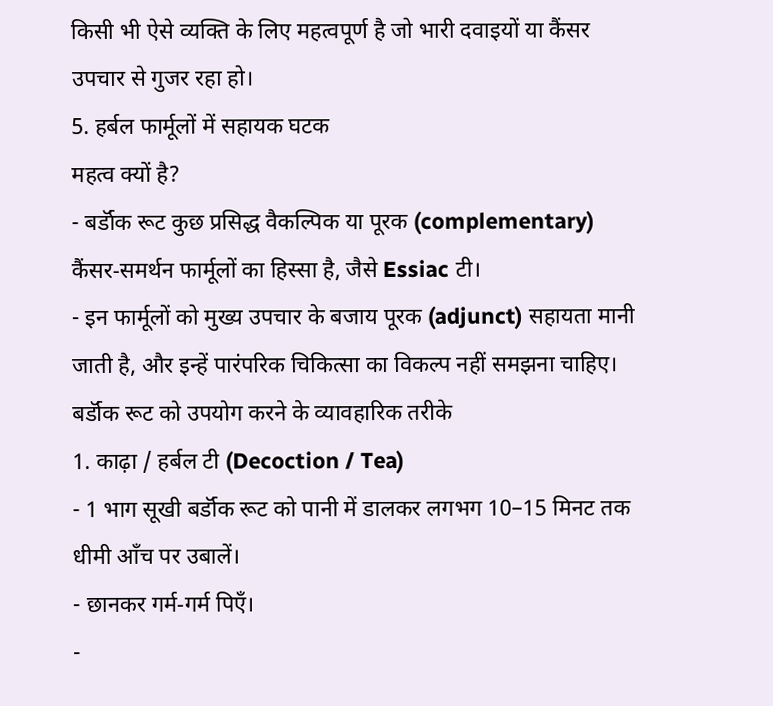किसी भी ऐसे व्यक्ति के लिए महत्वपूर्ण है जो भारी दवाइयों या कैंसर उपचार से गुजर रहा हो।
5. हर्बल फार्मूलों में सहायक घटक
महत्व क्यों है?
- बर्डॉक रूट कुछ प्रसिद्ध वैकल्पिक या पूरक (complementary) कैंसर‑समर्थन फार्मूलों का हिस्सा है, जैसे Essiac टी।
- इन फार्मूलों को मुख्य उपचार के बजाय पूरक (adjunct) सहायता मानी जाती है, और इन्हें पारंपरिक चिकित्सा का विकल्प नहीं समझना चाहिए।
बर्डॉक रूट को उपयोग करने के व्यावहारिक तरीके
1. काढ़ा / हर्बल टी (Decoction / Tea)
- 1 भाग सूखी बर्डॉक रूट को पानी में डालकर लगभग 10–15 मिनट तक धीमी आँच पर उबालें।
- छानकर गर्म‑गर्म पिएँ।
-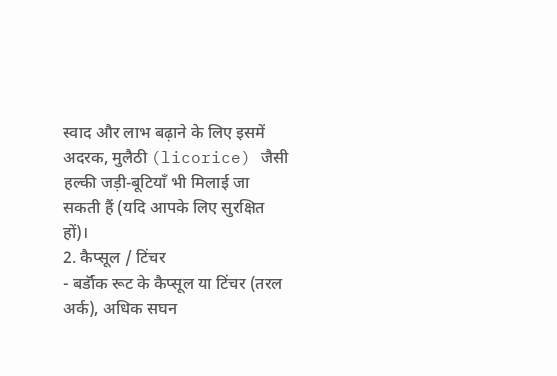स्वाद और लाभ बढ़ाने के लिए इसमें अदरक, मुलैठी (licorice) जैसी हल्की जड़ी‑बूटियाँ भी मिलाई जा सकती हैं (यदि आपके लिए सुरक्षित हों)।
2. कैप्सूल / टिंचर
- बर्डॉक रूट के कैप्सूल या टिंचर (तरल अर्क), अधिक सघन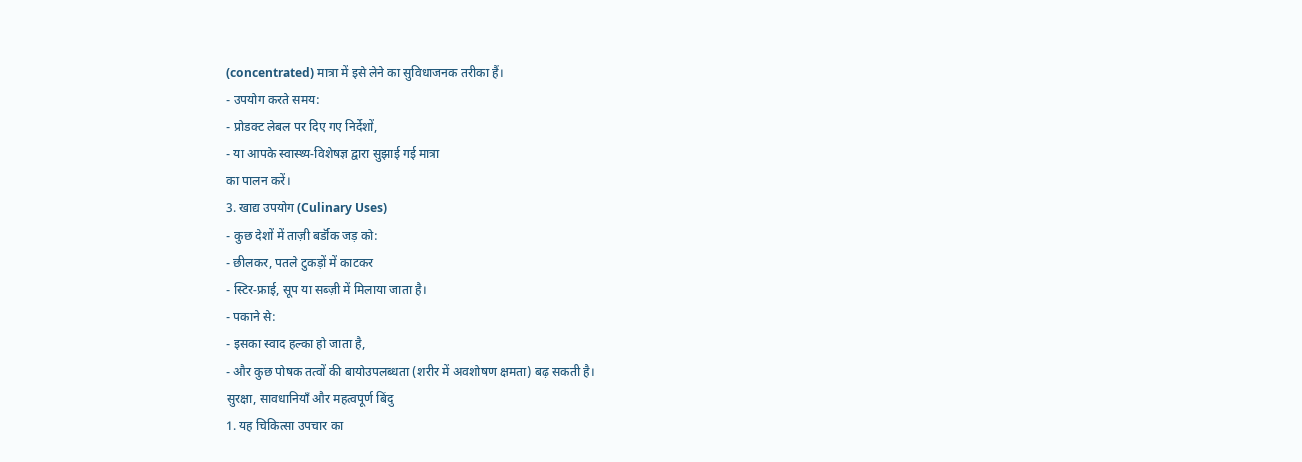(concentrated) मात्रा में इसे लेने का सुविधाजनक तरीका हैं।
- उपयोग करते समय:
- प्रोडक्ट लेबल पर दिए गए निर्देशों,
- या आपके स्वास्थ्य‑विशेषज्ञ द्वारा सुझाई गई मात्रा
का पालन करें।
3. खाद्य उपयोग (Culinary Uses)
- कुछ देशों में ताज़ी बर्डॉक जड़ को:
- छीलकर, पतले टुकड़ों में काटकर
- स्टिर‑फ्राई, सूप या सब्ज़ी में मिलाया जाता है।
- पकाने से:
- इसका स्वाद हल्का हो जाता है,
- और कुछ पोषक तत्वों की बायोउपलब्धता (शरीर में अवशोषण क्षमता) बढ़ सकती है।
सुरक्षा, सावधानियाँ और महत्वपूर्ण बिंदु
1. यह चिकित्सा उपचार का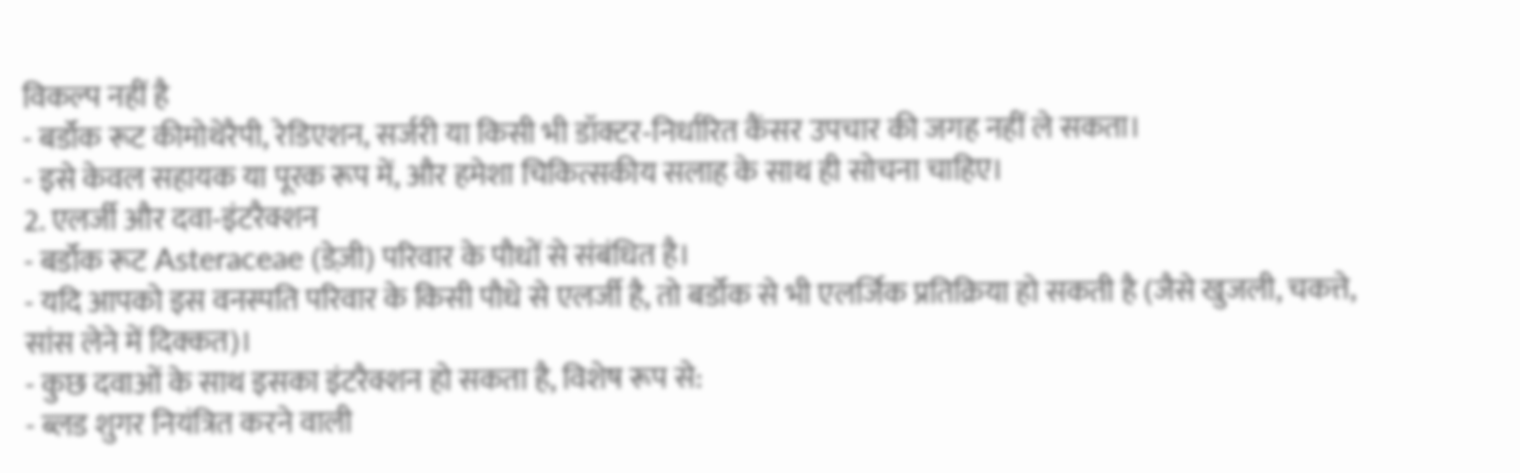विकल्प नहीं है
- बर्डॉक रूट कीमोथेरैपी, रेडिएशन, सर्जरी या किसी भी डॉक्टर‑निर्धारित कैंसर उपचार की जगह नहीं ले सकता।
- इसे केवल सहायक या पूरक रूप में, और हमेशा चिकित्सकीय सलाह के साथ ही सोचना चाहिए।
2. एलर्जी और दवा‑इंटरैक्शन
- बर्डॉक रूट Asteraceae (डेज़ी) परिवार के पौधों से संबंधित है।
- यदि आपको इस वनस्पति परिवार के किसी पौधे से एलर्जी है, तो बर्डॉक से भी एलर्जिक प्रतिक्रिया हो सकती है (जैसे खुजली, चकत्ते, सांस लेने में दिक्कत)।
- कुछ दवाओं के साथ इसका इंटरैक्शन हो सकता है, विशेष रूप से:
- ब्लड शुगर नियंत्रित करने वाली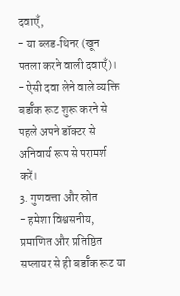दवाएँ,
- या ब्लड‑थिनर (खून पतला करने वाली दवाएँ)।
- ऐसी दवा लेने वाले व्यक्ति बर्डॉक रूट शुरू करने से पहले अपने डॉक्टर से अनिवार्य रूप से परामर्श करें।
3. गुणवत्ता और स्रोत
- हमेशा विश्वसनीय, प्रमाणित और प्रतिष्ठित सप्लायर से ही बर्डॉक रूट या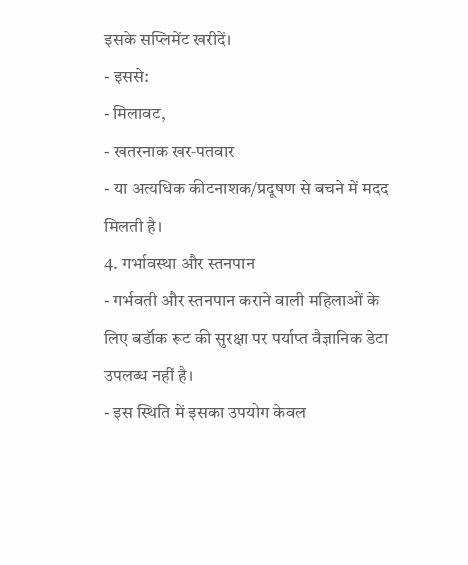इसके सप्लिमेंट खरीदें।
- इससे:
- मिलावट,
- खतरनाक खर‑पतवार
- या अत्यधिक कीटनाशक/प्रदूषण से बचने में मदद मिलती है।
4. गर्भावस्था और स्तनपान
- गर्भवती और स्तनपान कराने वाली महिलाओं के लिए बर्डॉक रूट की सुरक्षा पर पर्याप्त वैज्ञानिक डेटा उपलब्ध नहीं है।
- इस स्थिति में इसका उपयोग केवल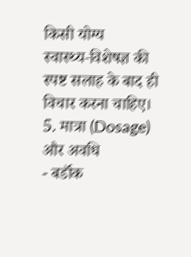किसी योग्य स्वास्थ्य‑विशेषज्ञ की स्पष्ट सलाह के बाद ही विचार करना चाहिए।
5. मात्रा (Dosage) और अवधि
- बर्डॉक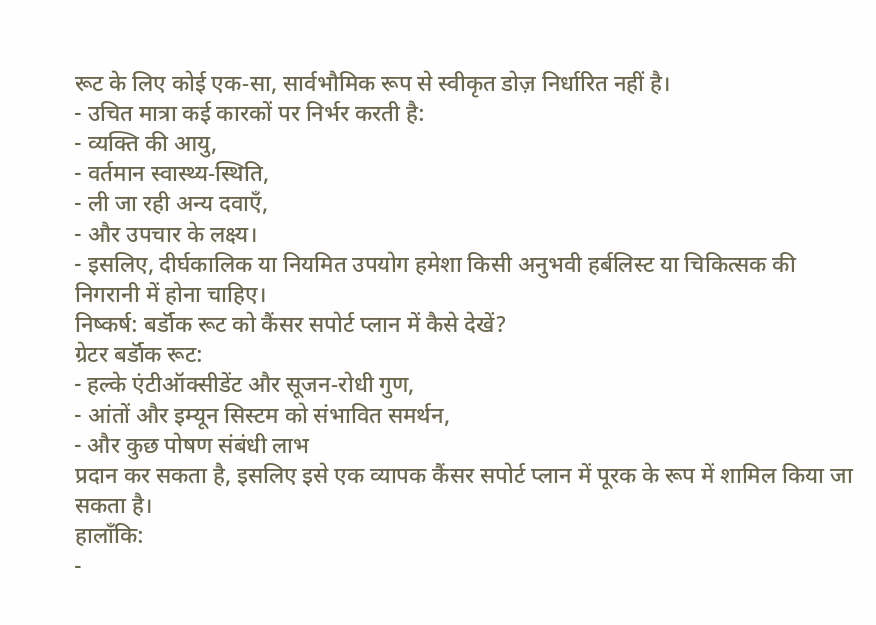रूट के लिए कोई एक‑सा, सार्वभौमिक रूप से स्वीकृत डोज़ निर्धारित नहीं है।
- उचित मात्रा कई कारकों पर निर्भर करती है:
- व्यक्ति की आयु,
- वर्तमान स्वास्थ्य‑स्थिति,
- ली जा रही अन्य दवाएँ,
- और उपचार के लक्ष्य।
- इसलिए, दीर्घकालिक या नियमित उपयोग हमेशा किसी अनुभवी हर्बलिस्ट या चिकित्सक की निगरानी में होना चाहिए।
निष्कर्ष: बर्डॉक रूट को कैंसर सपोर्ट प्लान में कैसे देखें?
ग्रेटर बर्डॉक रूट:
- हल्के एंटीऑक्सीडेंट और सूजन‑रोधी गुण,
- आंतों और इम्यून सिस्टम को संभावित समर्थन,
- और कुछ पोषण संबंधी लाभ
प्रदान कर सकता है, इसलिए इसे एक व्यापक कैंसर सपोर्ट प्लान में पूरक के रूप में शामिल किया जा सकता है।
हालाँकि:
-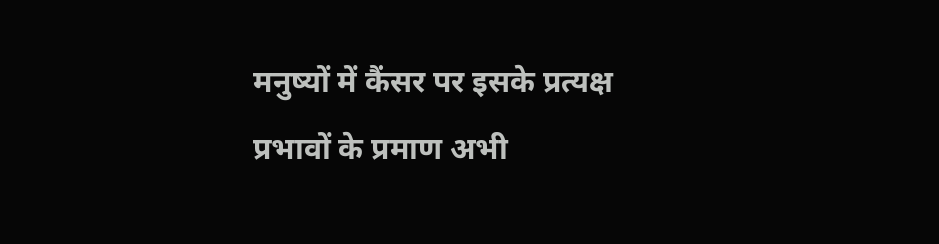मनुष्यों में कैंसर पर इसके प्रत्यक्ष प्रभावों के प्रमाण अभी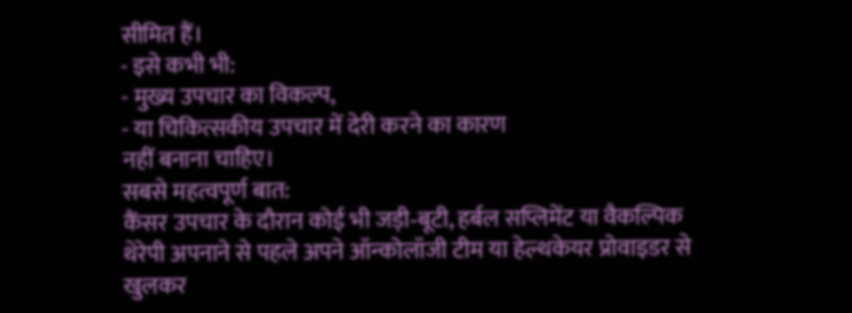सीमित हैं।
- इसे कभी भी:
- मुख्य उपचार का विकल्प,
- या चिकित्सकीय उपचार में देरी करने का कारण
नहीं बनाना चाहिए।
सबसे महत्वपूर्ण बात:
कैंसर उपचार के दौरान कोई भी जड़ी‑बूटी, हर्बल सप्लिमेंट या वैकल्पिक थेरेपी अपनाने से पहले अपने ऑन्कोलॉजी टीम या हेल्थकेयर प्रोवाइडर से खुलकर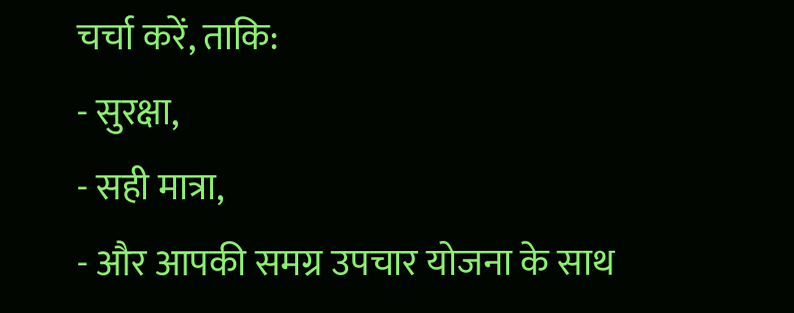चर्चा करें, ताकि:
- सुरक्षा,
- सही मात्रा,
- और आपकी समग्र उपचार योजना के साथ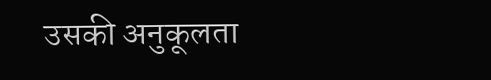उसकी अनुकूलता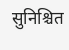सुनिश्चित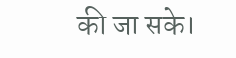की जा सके।